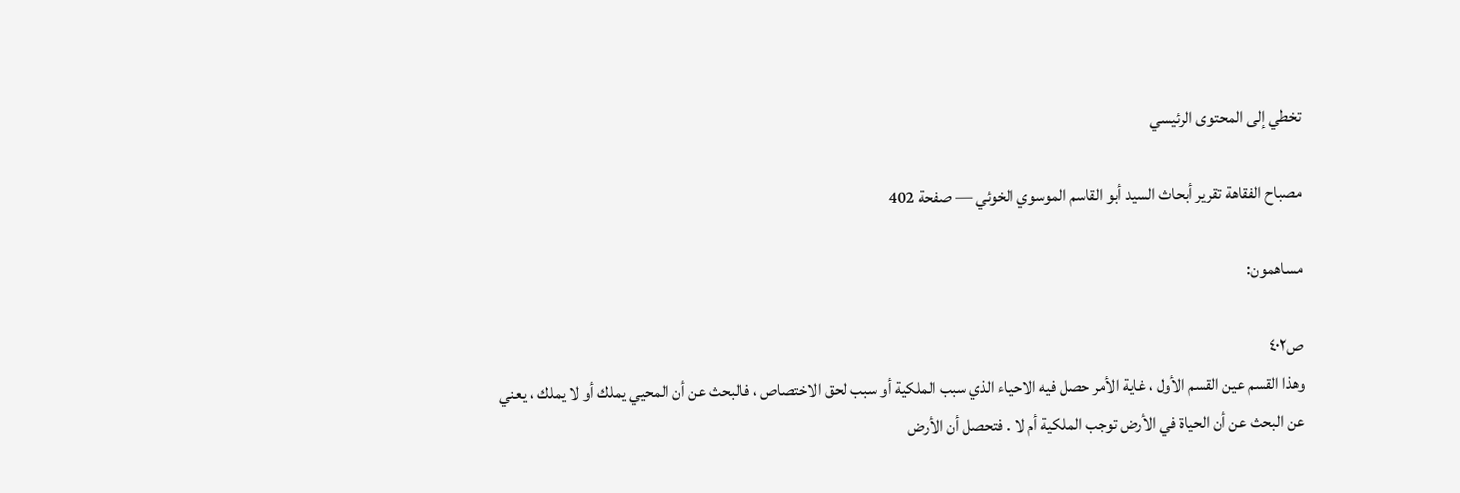تخطي إلى المحتوى الرئيسي

مصباح الفقاهة تقرير أبحاث السيد أبو القاسم الموسوي الخوئي — صفحة 402

مساهمون:

ص٤٠٢
وهذا القسم عين القسم الأول ، غاية الأمر حصل فيه الاحياء الذي سبب الملكية أو سبب لحق الاختصاص ، فالبحث عن أن المحيي يملك أو لا يملك ، يعني عن البحث عن أن الحياة في الأرض توجب الملكية أم لا . فتحصل أن الأرض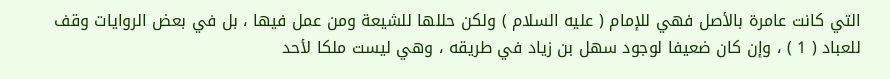التي كانت عامرة بالأصل فهي للإمام ( عليه السلام ) ولكن حللها للشيعة ومن عمل فيها ، بل في بعض الروايات وقف للعباد ( 1 ) ، وإن كان ضعيفا لوجود سهل بن زياد في طريقه ، وهي ليست ملكا لأحد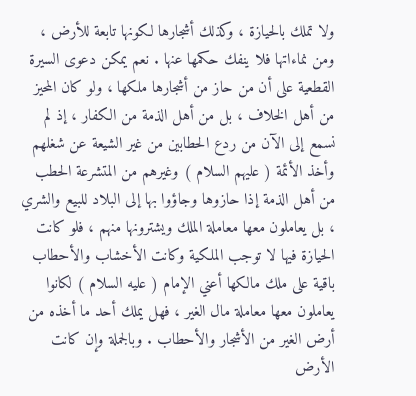ولا تملك بالحيازة ، وكذلك أشجارها لكونها تابعة للأرض ، ومن نماءاتها فلا ينفك حكمها عنها . نعم يمكن دعوى السيرة القطعية على أن من حاز من أشجارها ملكها ، ولو كان المحيز من أهل الخلاف ، بل من أهل الذمة من الكفار ، إذ لم نسمع إلى الآن من ردع الحطابين من غير الشيعة عن شغلهم وأخذ الأئمة ( عليهم السلام ) وغيرهم من المتشرعة الحطب من أهل الذمة إذا حازوها وجاؤوا بها إلى البلاد للبيع والشري ، بل يعاملون معها معاملة الملك ويشترونها منهم ، فلو كانت الحيازة فيها لا توجب الملكية وكانت الأخشاب والأحطاب باقية على ملك مالكها أعني الإمام ( عليه السلام ) لكانوا يعاملون معها معاملة مال الغير ، فهل يملك أحد ما أخذه من أرض الغير من الأشجار والأحطاب . وبالجملة وإن كانت الأرض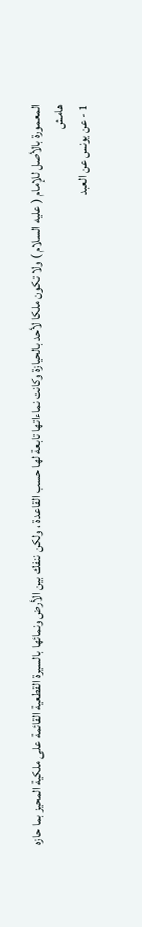المعمورة بالأصل للإمام ( عليه السلام ) ولا تكون ملكا لأحد بالحيازة وكانت نماءاتها تابعة لها حسب القاعدة ، ولكن ننفك بين الأرض ونمائها بالسيرة القطعية القائمة على ملكية المحيز بما حازه
هامش
1 - عن يونس عن العبد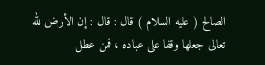الصالح ( عليه السلام ) قال : قال : إن الأرض لله تعالى جعلها وقفا على عباده ، فمن عطل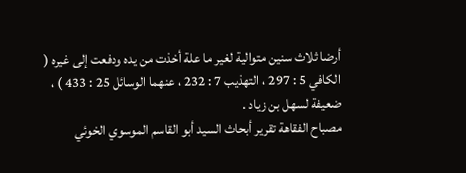أرضا ثلاث سنين متوالية لغير ما علة أخذت من يده ودفعت إلى غيره ( الكافي 5 : 297 ، التهذيب 7 : 232 ، عنهما الوسائل 25 : 433 ) ، ضعيفة لسهل بن زياد .
مصباح الفقاهة تقرير أبحاث السيد أبو القاسم الموسوي الخوئي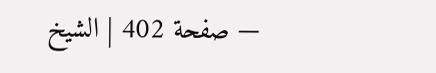— صفحة 402 | الشيخ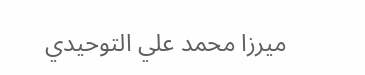ميرزا محمد علي التوحيدي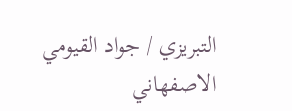التبريزي / جواد القيومي الاصفهاني